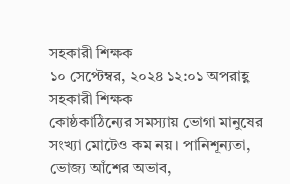সহকারী শিক্ষক
১০ সেপ্টেম্বর, ২০২৪ ১২:০১ অপরাহ্ণ
সহকারী শিক্ষক
কোষ্ঠকাঠিন্যের সমস্যায় ভোগা মানুষের সংখ্যা মোটেও কম নয়। পানিশূন্যতা, ভোজ্য আঁশের অভাব,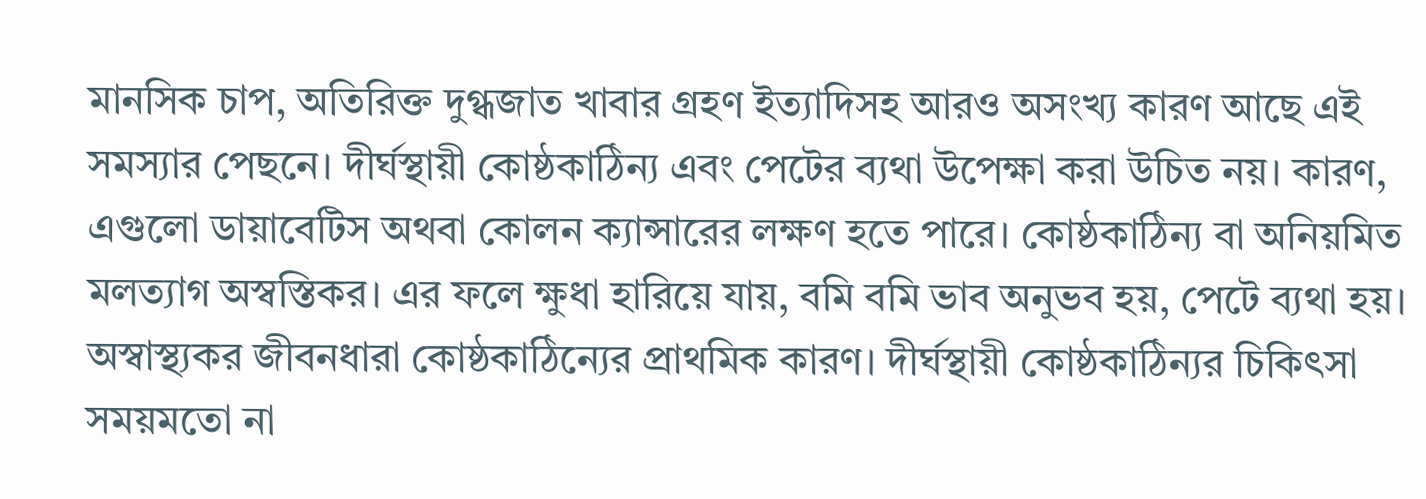মানসিক চাপ, অতিরিক্ত দুগ্ধজাত খাবার গ্রহণ ইত্যাদিসহ আরও অসংখ্য কারণ আছে এই সমস্যার পেছনে। দীর্ঘস্থায়ী কোষ্ঠকাঠিন্য এবং পেটের ব্যথা উপেক্ষা করা উচিত নয়। কারণ, এগুলো ডায়াবেটিস অথবা কোলন ক্যান্সারের লক্ষণ হতে পারে। কোষ্ঠকাঠিন্য বা অনিয়মিত মলত্যাগ অস্বস্তিকর। এর ফলে ক্ষুধা হারিয়ে যায়, বমি বমি ভাব অনুভব হয়, পেটে ব্যথা হয়। অস্বাস্থ্যকর জীবনধারা কোষ্ঠকাঠিন্যের প্রাথমিক কারণ। দীর্ঘস্থায়ী কোষ্ঠকাঠিন্যর চিকিৎসা সময়মতো না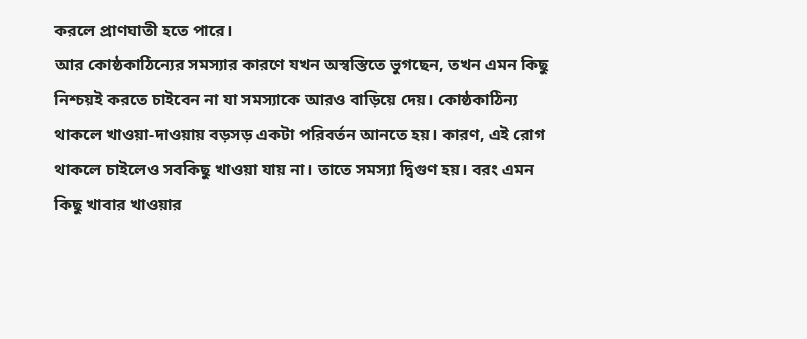করলে প্রাণঘাতী হতে পারে।
আর কোষ্ঠকাঠিন্যের সমস্যার কারণে যখন অস্বস্তিতে ভুগছেন, তখন এমন কিছু নিশ্চয়ই করতে চাইবেন না যা সমস্যাকে আরও বাড়িয়ে দেয়। কোষ্ঠকাঠিন্য থাকলে খাওয়া-দাওয়ায় বড়সড় একটা পরিবর্তন আনতে হয়। কারণ, এই রোগ থাকলে চাইলেও সবকিছু খাওয়া যায় না। তাতে সমস্যা দ্বিগুণ হয়। বরং এমন কিছু খাবার খাওয়ার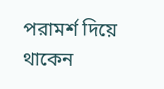পরামর্শ দিয়ে থাকেন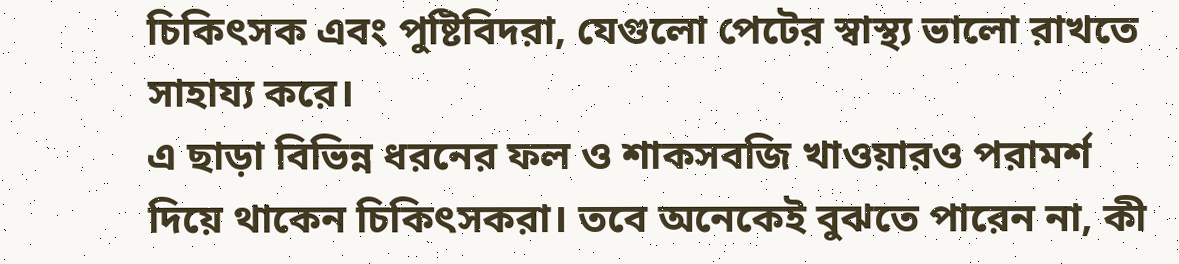চিকিৎসক এবং পুষ্টিবিদরা, যেগুলো পেটের স্বাস্থ্য ভালো রাখতে সাহায্য করে।
এ ছাড়া বিভিন্ন ধরনের ফল ও শাকসবজি খাওয়ারও পরামর্শ দিয়ে থাকেন চিকিৎসকরা। তবে অনেকেই বুঝতে পারেন না, কী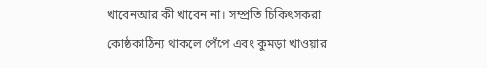খাবেনআর কী খাবেন না। সম্প্রতি চিকিৎসকরা কোষ্ঠকাঠিন্য থাকলে পেঁপে এবং কুমড়া খাওয়ার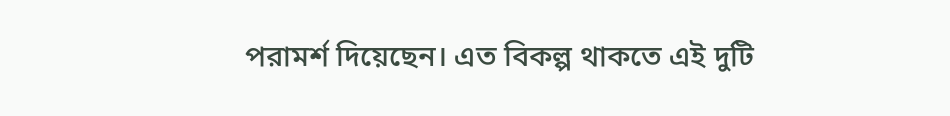পরামর্শ দিয়েছেন। এত বিকল্প থাকতে এই দুটি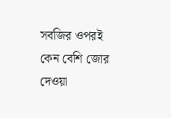সবজির ওপরই কেন বেশি জোর দেওয়া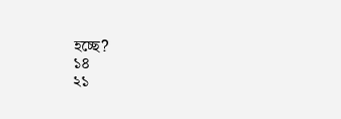হচ্ছে?
১৪
২১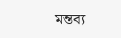মন্তব্য